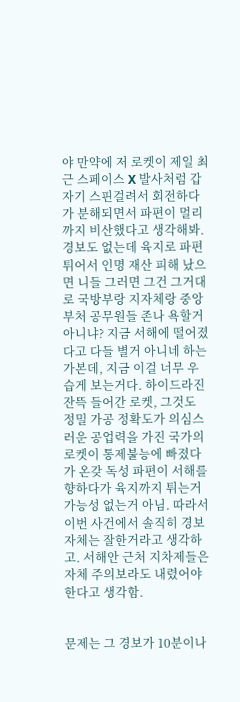야 만약에 저 로켓이 제일 최근 스페이스 X 발사처럼 갑자기 스핀걸려서 회전하다가 분해되면서 파편이 멀리까지 비산했다고 생각해봐. 경보도 없는데 육지로 파편 튀어서 인명 재산 피해 났으면 니들 그러면 그건 그거대로 국방부랑 지자체랑 중앙부처 공무원들 존나 욕할거 아니냐? 지금 서해에 떨어졌다고 다들 별거 아니네 하는가본데, 지금 이걸 너무 우습게 보는거다. 하이드라진 잔뜩 들어간 로켓, 그것도 정밀 가공 정확도가 의심스러운 공업력을 가진 국가의 로켓이 통제불능에 빠졌다가 온갖 독성 파편이 서해를 향하다가 육지까지 튀는거 가능성 없는거 아님. 따라서 이번 사건에서 솔직히 경보 자체는 잘한거라고 생각하고. 서해안 근처 지차제들은 자체 주의보라도 내렸어야 한다고 생각함.


문제는 그 경보가 10분이나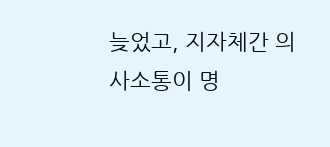늦었고, 지자체간 의사소통이 명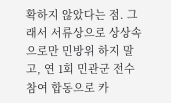확하지 않았다는 점. 그래서 서류상으로 상상속으로만 민방위 하지 말고, 연 1회 민관군 전수 참여 합동으로 카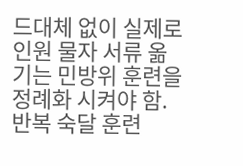드대체 없이 실제로 인원 물자 서류 옮기는 민방위 훈련을 정례화 시켜야 함. 반복 숙달 훈련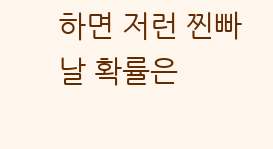하면 저런 찐빠 날 확률은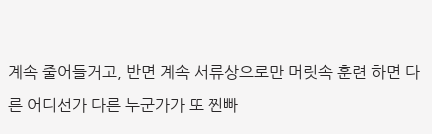계속 줄어들거고, 반면 계속 서류상으로만 머릿속 훈련 하면 다른 어디선가 다른 누군가가 또 찐빠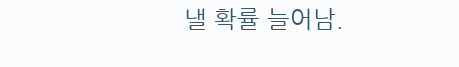낼 확률 늘어남.